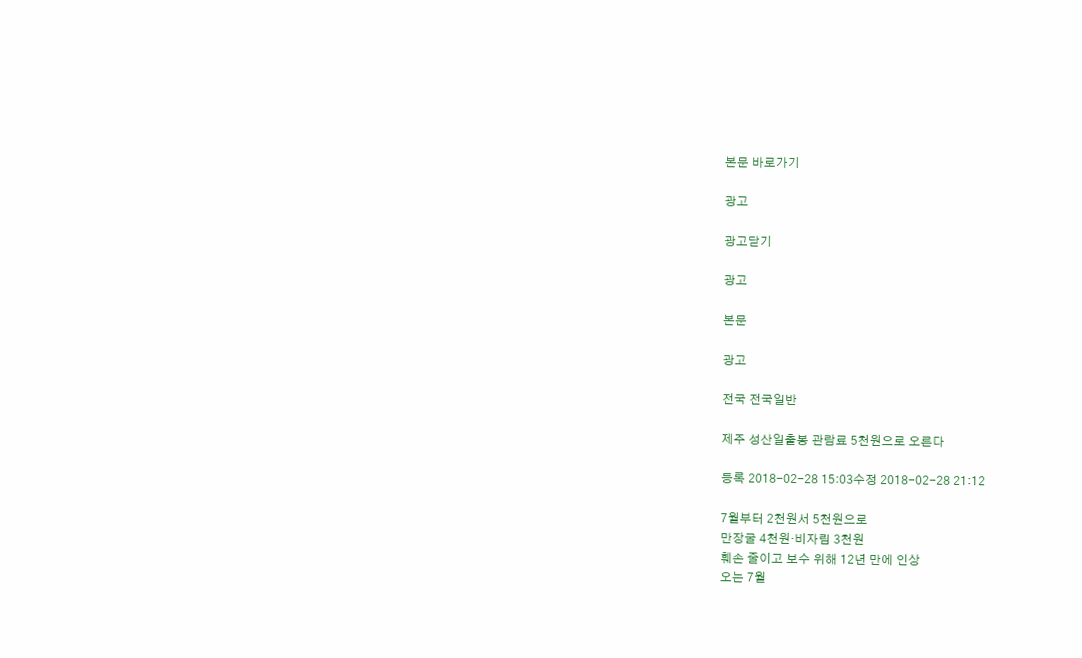본문 바로가기

광고

광고닫기

광고

본문

광고

전국 전국일반

제주 성산일출봉 관람료 5천원으로 오른다

등록 2018-02-28 15:03수정 2018-02-28 21:12

7월부터 2천원서 5천원으로
만장굴 4천원·비자림 3천원
훼손 줄이고 보수 위해 12년 만에 인상
오는 7월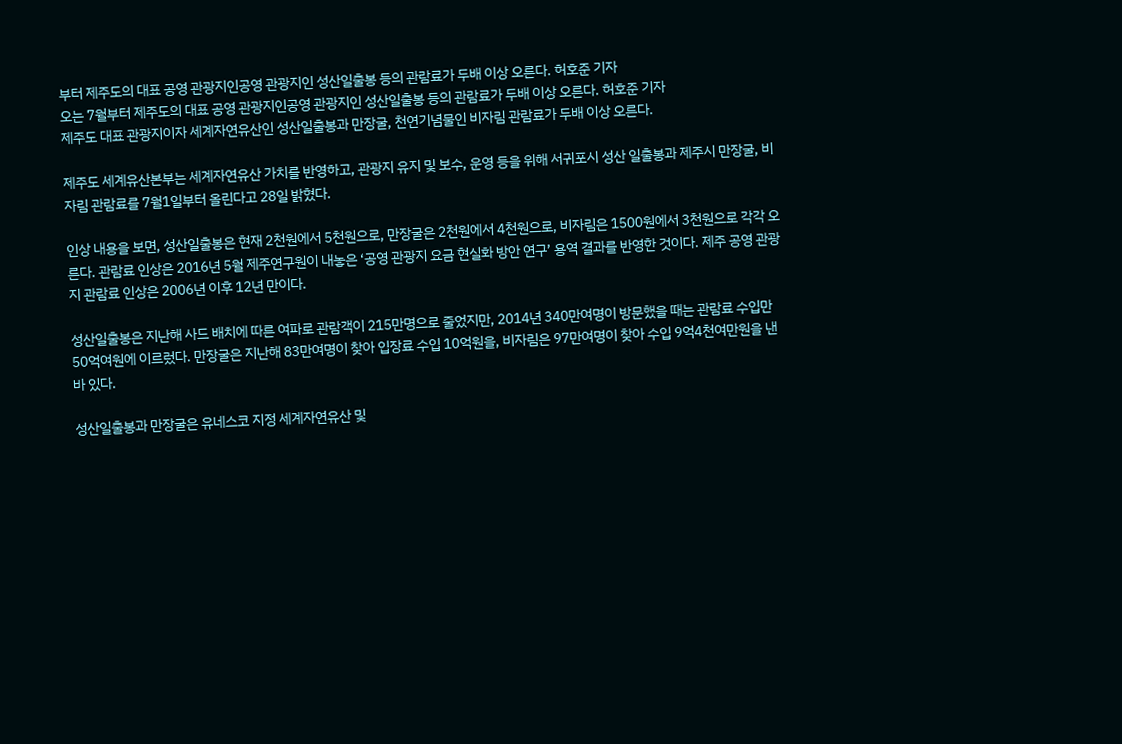부터 제주도의 대표 공영 관광지인공영 관광지인 성산일출봉 등의 관람료가 두배 이상 오른다. 허호준 기자
오는 7월부터 제주도의 대표 공영 관광지인공영 관광지인 성산일출봉 등의 관람료가 두배 이상 오른다. 허호준 기자
제주도 대표 관광지이자 세계자연유산인 성산일출봉과 만장굴, 천연기념물인 비자림 관람료가 두배 이상 오른다.

제주도 세계유산본부는 세계자연유산 가치를 반영하고, 관광지 유지 및 보수, 운영 등을 위해 서귀포시 성산 일출봉과 제주시 만장굴, 비자림 관람료를 7월1일부터 올린다고 28일 밝혔다.

인상 내용을 보면, 성산일출봉은 현재 2천원에서 5천원으로, 만장굴은 2천원에서 4천원으로, 비자림은 1500원에서 3천원으로 각각 오른다. 관람료 인상은 2016년 5월 제주연구원이 내놓은 ‘공영 관광지 요금 현실화 방안 연구’ 용역 결과를 반영한 것이다. 제주 공영 관광지 관람료 인상은 2006년 이후 12년 만이다.

성산일출봉은 지난해 사드 배치에 따른 여파로 관람객이 215만명으로 줄었지만, 2014년 340만여명이 방문했을 때는 관람료 수입만 50억여원에 이르렀다. 만장굴은 지난해 83만여명이 찾아 입장료 수입 10억원을, 비자림은 97만여명이 찾아 수입 9억4천여만원을 낸 바 있다.

성산일출봉과 만장굴은 유네스코 지정 세계자연유산 및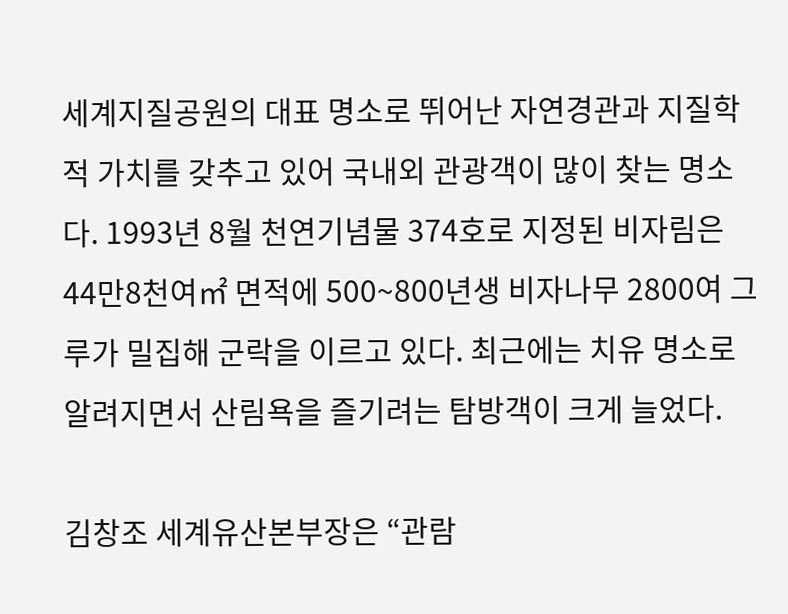세계지질공원의 대표 명소로 뛰어난 자연경관과 지질학적 가치를 갖추고 있어 국내외 관광객이 많이 찾는 명소다. 1993년 8월 천연기념물 374호로 지정된 비자림은 44만8천여㎡ 면적에 500~800년생 비자나무 2800여 그루가 밀집해 군락을 이르고 있다. 최근에는 치유 명소로 알려지면서 산림욕을 즐기려는 탐방객이 크게 늘었다.

김창조 세계유산본부장은 “관람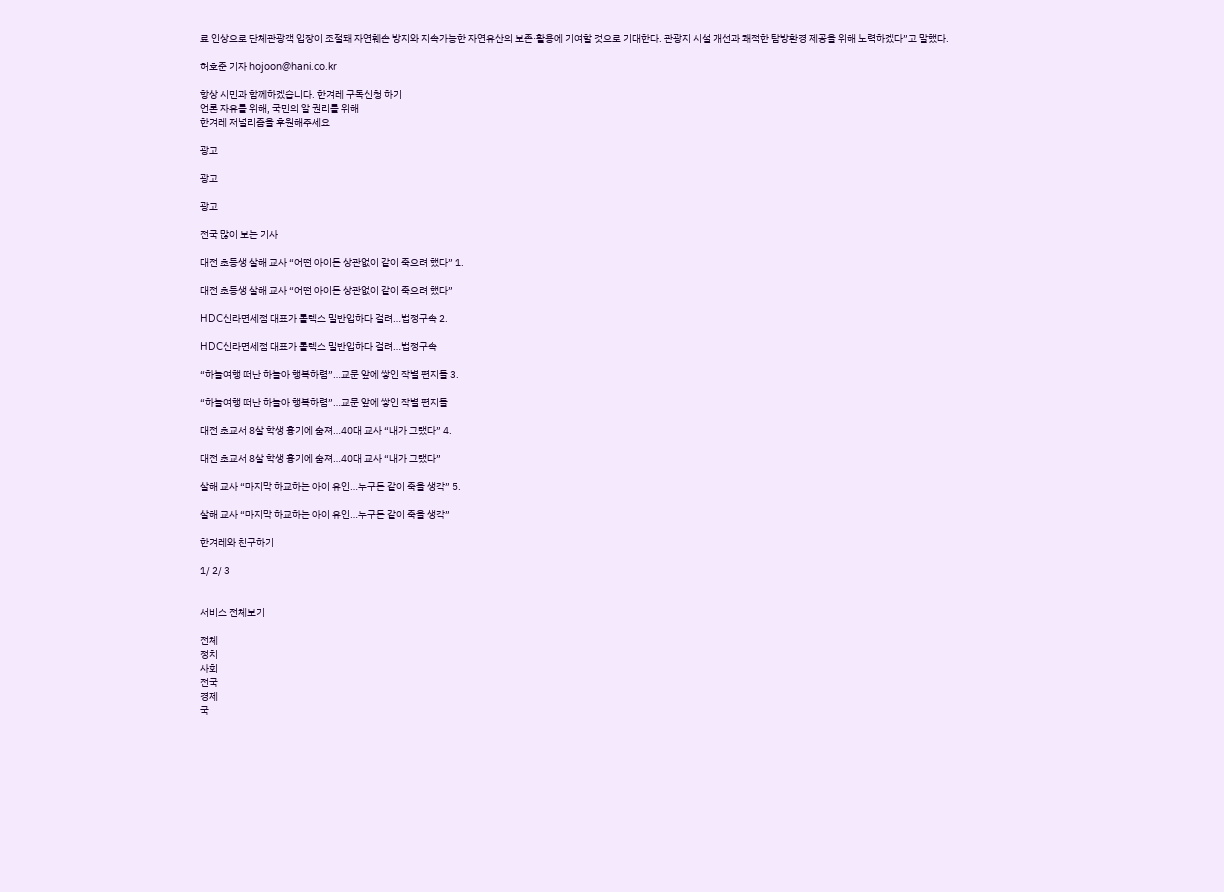료 인상으로 단체관광객 입장이 조절돼 자연훼손 방지와 지속가능한 자연유산의 보존·활용에 기여할 것으로 기대한다. 관광지 시설 개선과 쾌적한 탐방환경 제공을 위해 노력하겠다”고 말했다.

허호준 기자 hojoon@hani.co.kr

항상 시민과 함께하겠습니다. 한겨레 구독신청 하기
언론 자유를 위해, 국민의 알 권리를 위해
한겨레 저널리즘을 후원해주세요

광고

광고

광고

전국 많이 보는 기사

대전 초등생 살해 교사 “어떤 아이든 상관없이 같이 죽으려 했다” 1.

대전 초등생 살해 교사 “어떤 아이든 상관없이 같이 죽으려 했다”

HDC신라면세점 대표가 롤렉스 밀반입하다 걸려…법정구속 2.

HDC신라면세점 대표가 롤렉스 밀반입하다 걸려…법정구속

“하늘여행 떠난 하늘아 행복하렴”…교문 앞에 쌓인 작별 편지들 3.

“하늘여행 떠난 하늘아 행복하렴”…교문 앞에 쌓인 작별 편지들

대전 초교서 8살 학생 흉기에 숨져…40대 교사 “내가 그랬다” 4.

대전 초교서 8살 학생 흉기에 숨져…40대 교사 “내가 그랬다”

살해 교사 “마지막 하교하는 아이 유인…누구든 같이 죽을 생각” 5.

살해 교사 “마지막 하교하는 아이 유인…누구든 같이 죽을 생각”

한겨레와 친구하기

1/ 2/ 3


서비스 전체보기

전체
정치
사회
전국
경제
국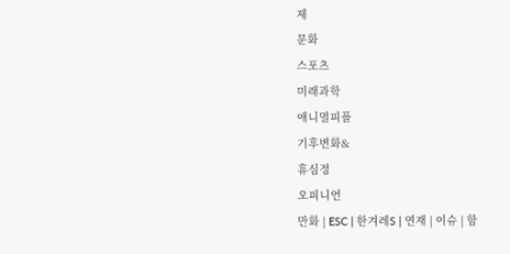제
문화
스포츠
미래과학
애니멀피플
기후변화&
휴심정
오피니언
만화 | ESC | 한겨레S | 연재 | 이슈 | 함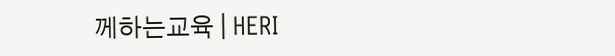께하는교육 | HERI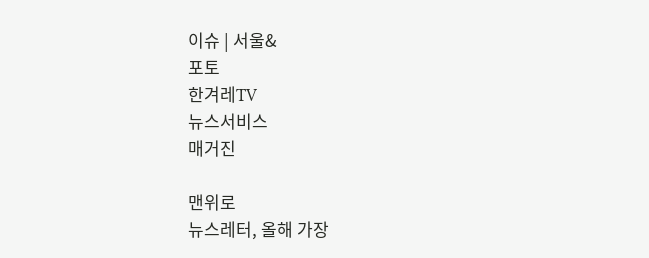이슈 | 서울&
포토
한겨레TV
뉴스서비스
매거진

맨위로
뉴스레터, 올해 가장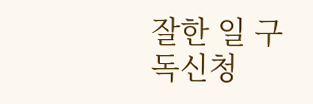잘한 일 구독신청